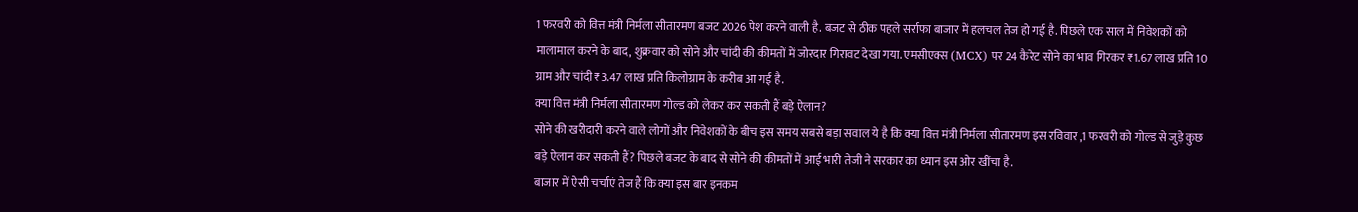1 फरवरी को वित्त मंत्री निर्मला सीतारमण बजट 2026 पेश करने वाली है. बजट से ठीक पहले सर्राफा बाजार में हलचल तेज हो गई है. पिछले एक साल में निवेशकों को मालामाल करने के बाद, शुक्रवार को सोने और चांदी की कीमतों में जोरदार गिरावट देखा गया. एमसीएक्स (MCX) पर 24 कैरेट सोने का भाव गिरकर ₹1.67 लाख प्रति 10 ग्राम और चांदी ₹3.47 लाख प्रति किलोग्राम के करीब आ गई है.
क्या वित्त मंत्री निर्मला सीतारमण गोल्ड को लेकर कर सकती हैं बड़े ऐलान?
सोने की खरीदारी करने वाले लोगों और निवेशकों के बीच इस समय सबसे बड़ा सवाल ये है कि क्या वित्त मंत्री निर्मला सीतारमण इस रविवार ,1 फरवरी को गोल्ड से जुड़े कुछ बड़े ऐलान कर सकती हैं? पिछले बजट के बाद से सोने की कीमतों में आई भारी तेजी ने सरकार का ध्यान इस ओर खींचा है.
बाजार में ऐसी चर्चाएं तेज हैं कि क्या इस बार इनकम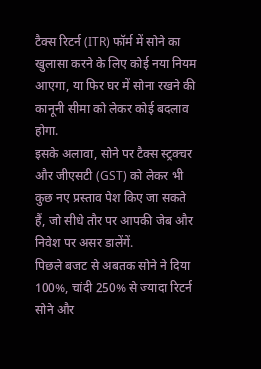टैक्स रिटर्न (ITR) फॉर्म में सोने का खुलासा करने के लिए कोई नया नियम आएगा, या फिर घर में सोना रखने की कानूनी सीमा को लेकर कोई बदलाव होगा.
इसके अलावा, सोने पर टैक्स स्ट्रक्चर और जीएसटी (GST) को लेकर भी कुछ नए प्रस्ताव पेश किए जा सकते हैं, जो सीधे तौर पर आपकी जेब और निवेश पर असर डालेंगें.
पिछले बजट से अबतक सोने ने दिया 100%, चांदी 250% से ज्यादा रिटर्न
सोने और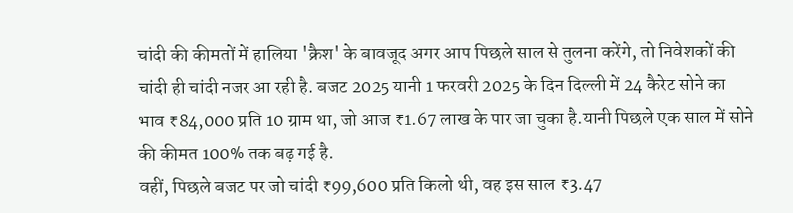चांदी की कीमतों में हालिया 'क्रैश' के बावजूद अगर आप पिछले साल से तुलना करेंगे, तो निवेशकों की चांदी ही चांदी नजर आ रही है. बजट 2025 यानी 1 फरवरी 2025 के दिन दिल्ली में 24 कैरेट सोने का भाव ₹84,000 प्रति 10 ग्राम था, जो आज ₹1.67 लाख के पार जा चुका है.यानी पिछले एक साल में सोने की कीमत 100% तक बढ़ गई है.
वहीं, पिछले बजट पर जो चांदी ₹99,600 प्रति किलो थी, वह इस साल ₹3.47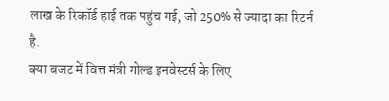लाख के रिकॉर्ड हाई तक पहुंच गई, जो 250% से ज्यादा का रिटर्न है.
क्या बजट में वित्त मंत्री गोल्ड इनवेस्टर्स के लिए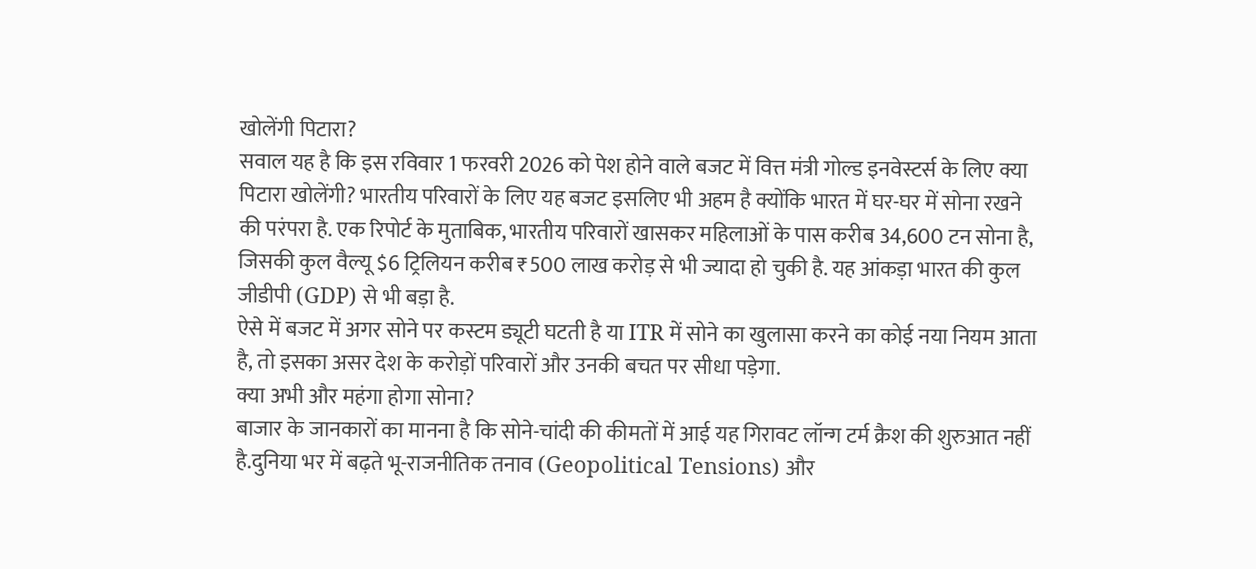खोलेंगी पिटारा?
सवाल यह है कि इस रविवार 1 फरवरी 2026 को पेश होने वाले बजट में वित्त मंत्री गोल्ड इनवेस्टर्स के लिए क्या पिटारा खोलेंगी? भारतीय परिवारों के लिए यह बजट इसलिए भी अहम है क्योंकि भारत में घर-घर में सोना रखने की परंपरा है. एक रिपोर्ट के मुताबिक, भारतीय परिवारों खासकर महिलाओं के पास करीब 34,600 टन सोना है, जिसकी कुल वैल्यू $6 ट्रिलियन करीब ₹500 लाख करोड़ से भी ज्यादा हो चुकी है. यह आंकड़ा भारत की कुल जीडीपी (GDP) से भी बड़ा है.
ऐसे में बजट में अगर सोने पर कस्टम ड्यूटी घटती है या ITR में सोने का खुलासा करने का कोई नया नियम आता है, तो इसका असर देश के करोड़ों परिवारों और उनकी बचत पर सीधा पड़ेगा.
क्या अभी और महंगा होगा सोना?
बाजार के जानकारों का मानना है कि सोने-चांदी की कीमतों में आई यह गिरावट लॉन्ग टर्म क्रैश की शुरुआत नहीं है.दुनिया भर में बढ़ते भू-राजनीतिक तनाव (Geopolitical Tensions) और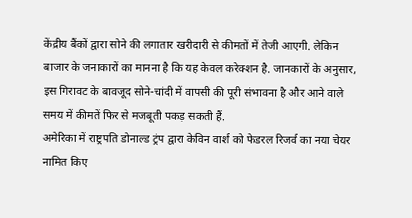केंद्रीय बैंकों द्वारा सोने की लगातार खरीदारी से कीमतों में तेजी आएगी. लेकिन बाजार के जनाकारों का मानना है कि यह केवल करेक्शन है. जानकारों के अनुसार, इस गिरावट के बावजूद सोने-चांदी में वापसी की पूरी संभावना है और आने वाले समय में कीमतें फिर से मजबूती पकड़ सकती हैं.
अमेरिका में राष्ट्रपति डोनाल्ड ट्रंप द्वारा केविन वार्श को फेडरल रिजर्व का नया चेयर नामित किए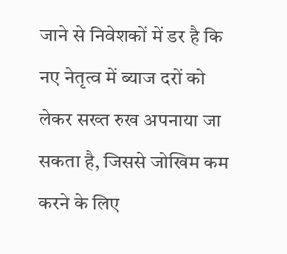जाने से निवेशकों में डर है कि नए नेतृत्व में ब्याज दरों को लेकर सख्त रुख अपनाया जा सकता है, जिससे जोखिम कम करने के लिए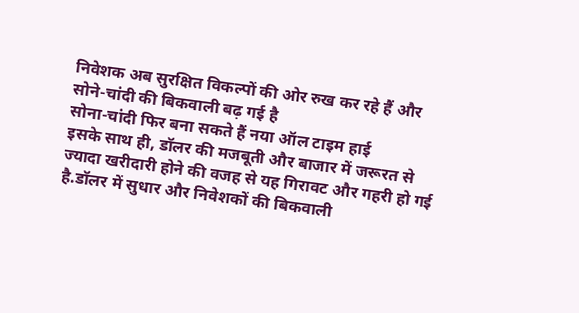निवेशक अब सुरक्षित विकल्पों की ओर रुख कर रहे हैं और सोने-चांदी की बिकवाली बढ़ गई है
सोना-चांदी फिर बना सकते हैं नया ऑल टाइम हाई
इसके साथ ही, डॉलर की मजबूती और बाजार में जरूरत से ज्यादा खरीदारी होने की वजह से यह गिरावट और गहरी हो गई है.डॉलर में सुधार और निवेशकों की बिकवाली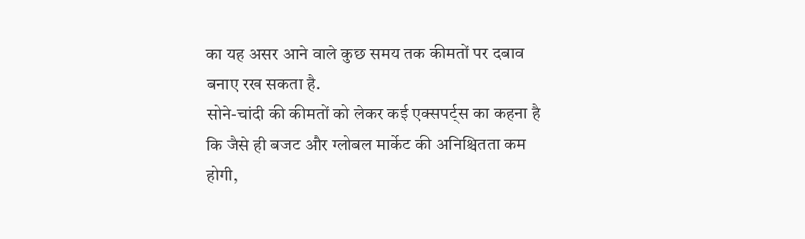का यह असर आने वाले कुछ समय तक कीमतों पर दबाव बनाए रख सकता है.
सोने-चांदी की कीमतों को लेकर कई एक्सपर्ट्स का कहना है कि जैसे ही बजट और ग्लोबल मार्केट की अनिश्चितता कम होगी,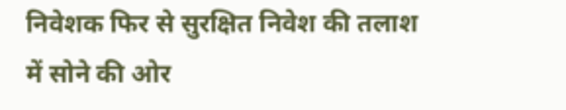निवेशक फिर से सुरक्षित निवेश की तलाश में सोने की ओर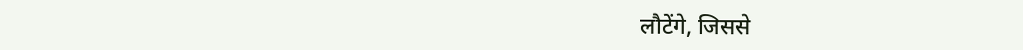लौटेंगे, जिससे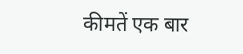कीमतें एक बार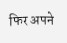फिर अपने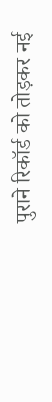पुराने रिकॉर्ड को तोड़कर नई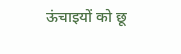ऊंचाइयों को छू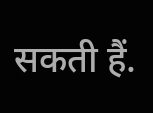सकती हैं.